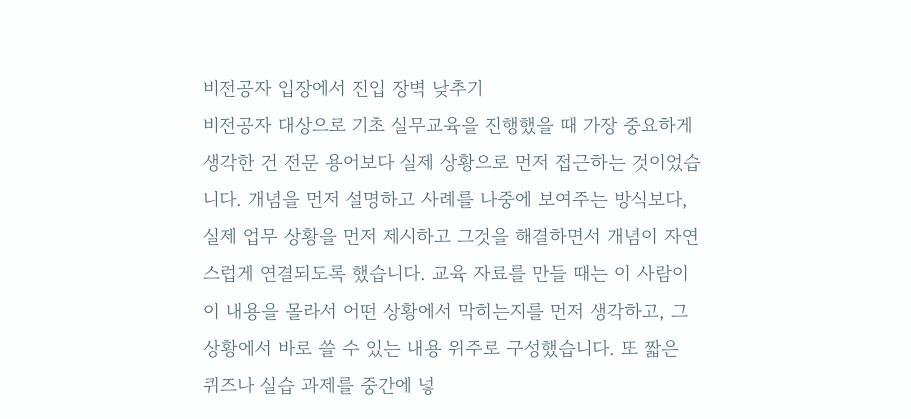비전공자 입장에서 진입 장벽 낮추기
비전공자 대상으로 기초 실무교육을 진행했을 때 가장 중요하게 생각한 건 전문 용어보다 실제 상황으로 먼저 접근하는 것이었습니다. 개념을 먼저 설명하고 사례를 나중에 보여주는 방식보다, 실제 업무 상황을 먼저 제시하고 그것을 해결하면서 개념이 자연스럽게 연결되도록 했습니다. 교육 자료를 만들 때는 이 사람이 이 내용을 몰라서 어떤 상황에서 막히는지를 먼저 생각하고, 그 상황에서 바로 쓸 수 있는 내용 위주로 구성했습니다. 또 짧은 퀴즈나 실습 과제를 중간에 넣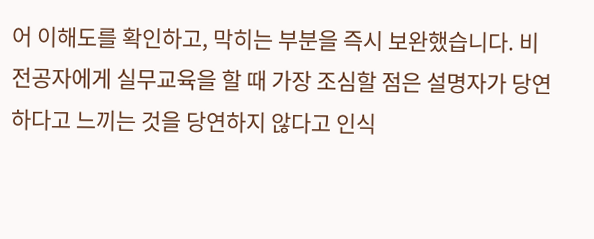어 이해도를 확인하고, 막히는 부분을 즉시 보완했습니다. 비전공자에게 실무교육을 할 때 가장 조심할 점은 설명자가 당연하다고 느끼는 것을 당연하지 않다고 인식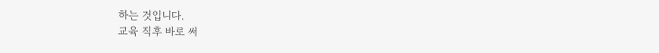하는 것입니다.
교육 직후 바로 써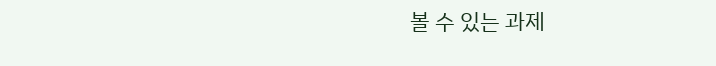볼 수 있는 과제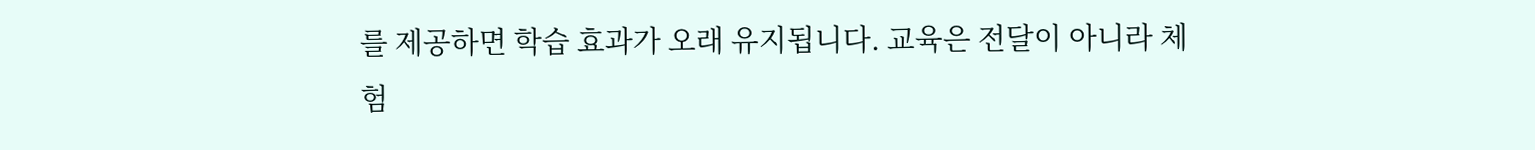를 제공하면 학습 효과가 오래 유지됩니다. 교육은 전달이 아니라 체험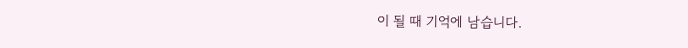이 될 때 기억에 남습니다.